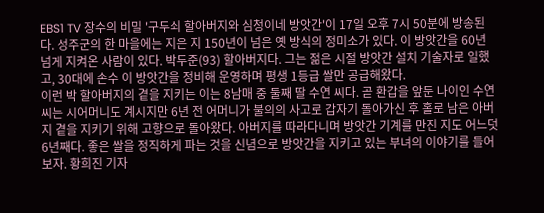EBS1 TV 장수의 비밀 '구두쇠 할아버지와 심청이네 방앗간'이 17일 오후 7시 50분에 방송된다. 성주군의 한 마을에는 지은 지 150년이 넘은 옛 방식의 정미소가 있다. 이 방앗간을 60년 넘게 지켜온 사람이 있다. 박두준(93) 할아버지다. 그는 젊은 시절 방앗간 설치 기술자로 일했고, 30대에 손수 이 방앗간을 정비해 운영하며 평생 1등급 쌀만 공급해왔다.
이런 박 할아버지의 곁을 지키는 이는 8남매 중 둘째 딸 수연 씨다. 곧 환갑을 앞둔 나이인 수연 씨는 시어머니도 계시지만 6년 전 어머니가 불의의 사고로 갑자기 돌아가신 후 홀로 남은 아버지 곁을 지키기 위해 고향으로 돌아왔다. 아버지를 따라다니며 방앗간 기계를 만진 지도 어느덧 6년째다. 좋은 쌀을 정직하게 파는 것을 신념으로 방앗간을 지키고 있는 부녀의 이야기를 들어보자. 황희진 기자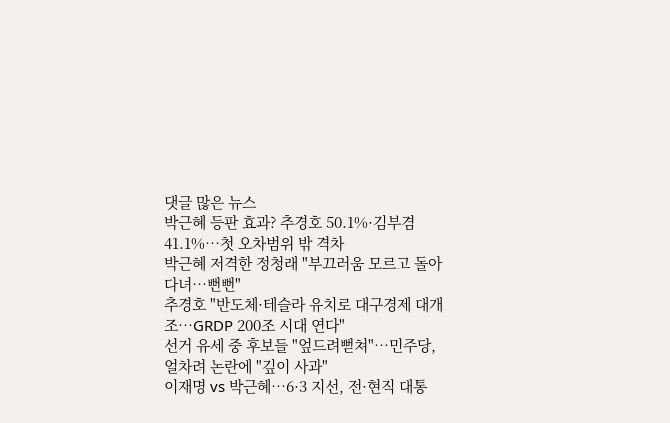댓글 많은 뉴스
박근혜 등판 효과? 추경호 50.1%·김부겸 41.1%…첫 오차범위 밖 격차
박근혜 저격한 정청래 "부끄러움 모르고 돌아다녀…뻔뻔"
추경호 "반도체·테슬라 유치로 대구경제 대개조…GRDP 200조 시대 연다"
선거 유세 중 후보들 "엎드려뻗쳐"…민주당, 얼차려 논란에 "깊이 사과"
이재명 vs 박근혜…6·3 지선, 전·현직 대통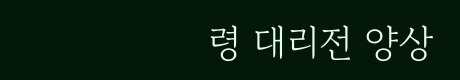령 대리전 양상